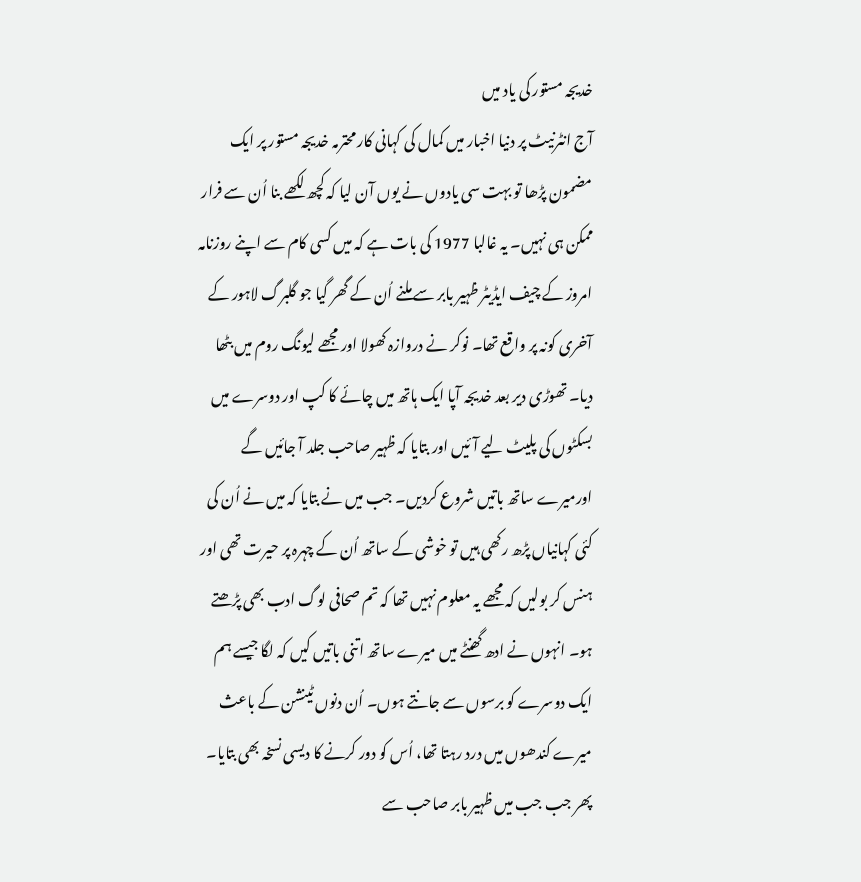خدیجہ مستور کی یاد میں
آج انٹرنیٹ پر دنیا اخبار میں کمال کی کہانی کار محترمہ خدیجہ مستور پر ایک مضمون پڑھا تو بہت سی یادوں نے یوں آن لیا کہ کچھ لکھے بنا اُن سے فرار ممکن ہی نہیں۔ یہ غالبا 1977 کی بات ہے کہ میں کسی کام سے اپنے روزنامہ امروز کے چیف ایڈیٹر ظہیر بابر سے ملنے اُن کے گھر گیا جو گلبرگ لاہور کے آخری کونہ پر واقع تھا۔ نوکر نے دروازہ کھولا اور مجھے لیونگ روم میں بٹھا دیا۔ تھوڑی دیر بعد خدیجہ آپا ایک ہاتھ میں چائے کا کپ اور دوسرے میں بسکٹوں کی پلیٹ لیے آئیں اور بتایا کہ ظہیر صاحب جلد آ جائیں گے اورمیرے ساتھ باتیں شروع کردیں۔ جب میں نے بتایا کہ میں نے اُن کی کئی کہانیاں پڑھ رکھی ہیں تو خوشی کے ساتھ اُن کے چہرہ پر حیرت تھی اور ہنس کر بولیں کہ مجھے یہ معلوم نہیں تھا کہ تم صحافی لوگ ادب بھی پڑھتے ہو۔ انہوں نے ادھ گھنٹے میں میرے ساتھ اتنی باتیں کیں کہ لگا جیسے ہم ایک دوسرے کو برسوں سے جانتے ہوں۔ اُن دنوں ٹینشن کے باعث میرے کندھوں میں درد رہتا تھا، اُس کو دور کرنے کا دیسی نسخہ بھی بتایا۔ پھر جب جب میں ظہیر بابر صاحب سے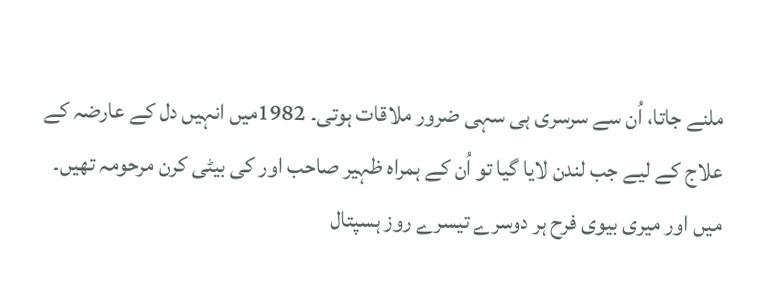ملنے جاتا، اُن سے سرسری ہی سہی ضرور ملاقات ہوتی۔ 1982میں انہیں دل کے عارضہ کے علاج کے لیے جب لندن لایا گیا تو اُن کے ہمراہ ظہیر صاحب اور کی بیٹی کرن مرحومہ تھیں۔ میں اور میری بیوی فرح ہر دوسرے تیسرے روز ہسپتال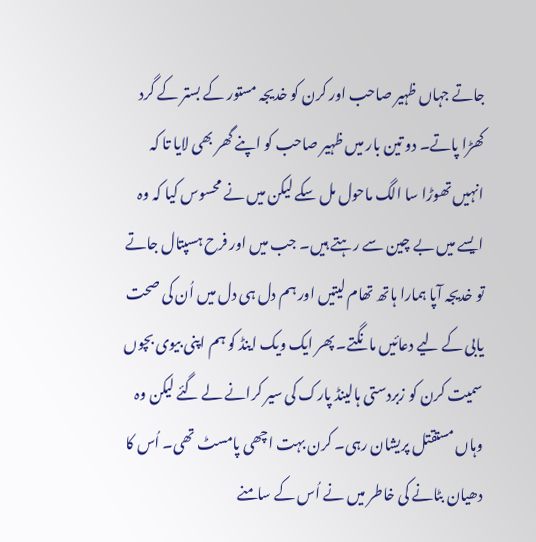جاتے جہاں ظہیر صاحب اور کرن کو خدیجہ مستور کے بستر کے گرد کھڑا پاتے۔ دو تین بار میں ظہیر صاحب کو اپنے گھر بھی لایا تا کہ انہیں تھوڑا سا الگ ماحول مل سکے لیکن میں نے محسوس کیا کہ وہ ایسے میں بے چین سے رہتے ہیں۔ جب میں اور فرح ہسپتال جاتے تو خدیجہ آپا ہمارا ہاتھ تھام لیتیں اور ہم دل ہی دل میں اُن کی صحت یابی کے لیے دعائیں مانگتے۔ پھر ایک ویک اینڈ کو ہم اپنی بیوی بچوں سمیت کرن کو زبردستی ہالینڈ پارک کی سیر کرانے لے گئے لیکن وہ وہاں مستقتل پریشان رہی۔ کرن بہت اچھی پامسٹ تھی۔ اُس کا دھیان بٹانے کی خاطر میں نے اُس کے سامنے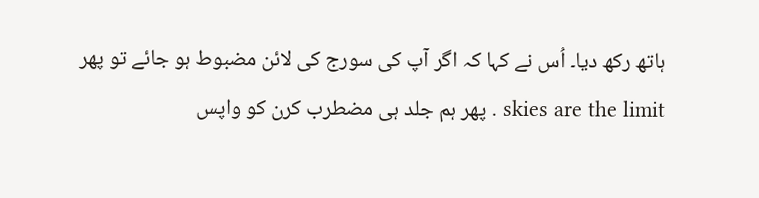ہاتھ رکھ دیا۔ اُس نے کہا کہ اگر آپ کی سورج کی لائن مضبوط ہو جائے تو پھر skies are the limit . پھر ہم جلد ہی مضطرب کرن کو واپس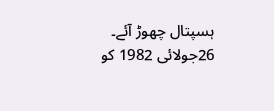ہسپتال چھوڑ آئے۔ 26جولائی 1982 کو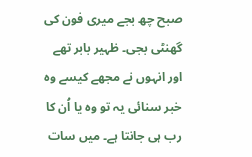صبح چھ بجے میری فون کی گھنٹی بجی۔ ظہیر بابر تھے اور انہوں نے مجھے کیسے وہ خبر سنائی یہ تو وہ یا اُن کا رب ہی جانتا ہے۔ میں سات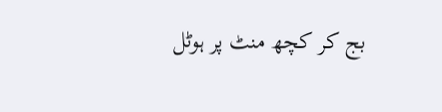بج کر کچھ منٹ پر ہوٹل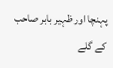پہنچا اور ظہیر بابر صاحب کے گلے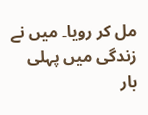مل کر رویا۔ میں نے زندگی میں پہلی بار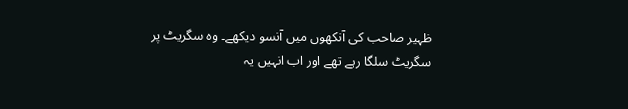ظہیر صاحب کی آنکھوں میں آنسو دیکھے۔ وہ سگریٹ پر سگریٹ سلگا رہے تھے اور اب انہیں یہ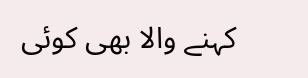کہنے والا بھی کوئی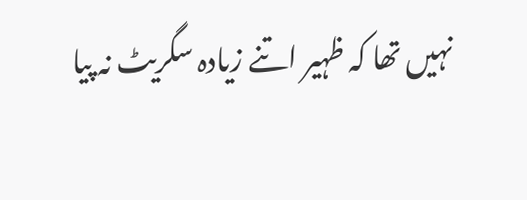نہیں تھا کہ ظہیر اتنے زیادہ سگریٹ نہ پیا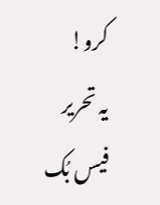کرو!
یہ تحریر فیس بُک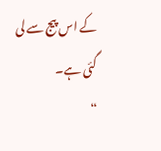کے اس پیج سے لی گئی ہے۔
“